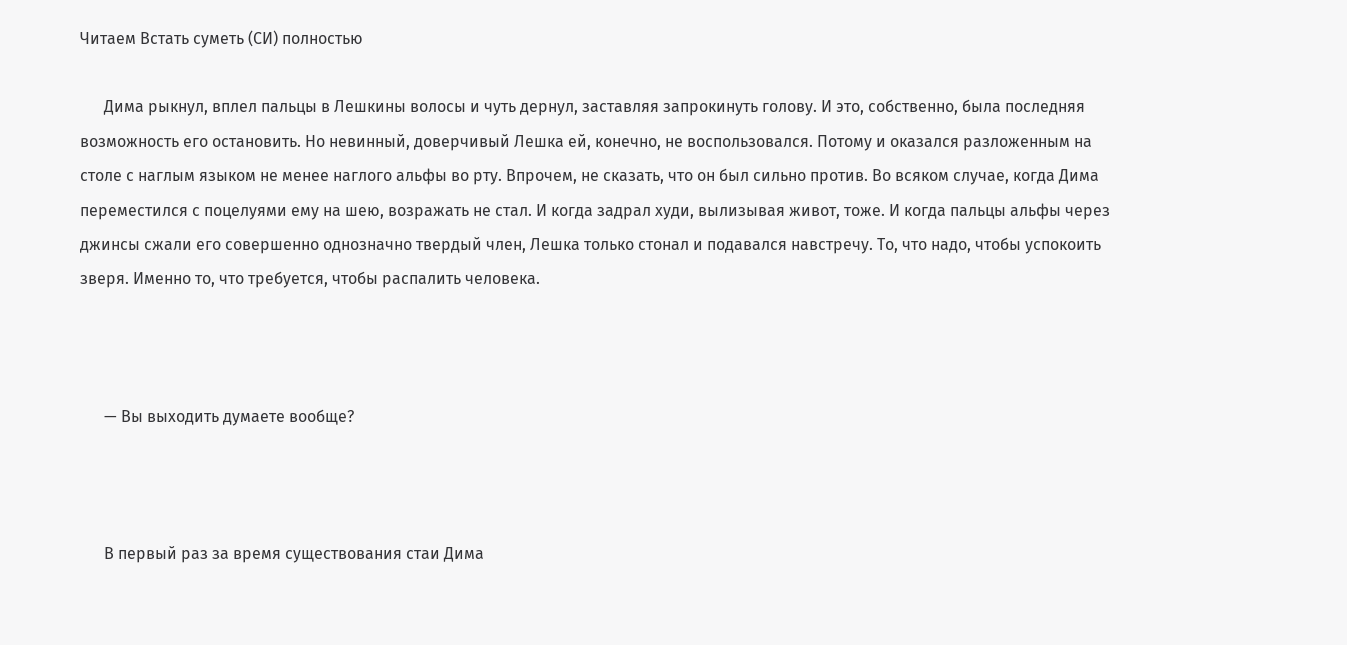Читаем Встать суметь (СИ) полностью

      Дима рыкнул, вплел пальцы в Лешкины волосы и чуть дернул, заставляя запрокинуть голову. И это, собственно, была последняя возможность его остановить. Но невинный, доверчивый Лешка ей, конечно, не воспользовался. Потому и оказался разложенным на столе с наглым языком не менее наглого альфы во рту. Впрочем, не сказать, что он был сильно против. Во всяком случае, когда Дима переместился с поцелуями ему на шею, возражать не стал. И когда задрал худи, вылизывая живот, тоже. И когда пальцы альфы через джинсы сжали его совершенно однозначно твердый член, Лешка только стонал и подавался навстречу. То, что надо, чтобы успокоить зверя. Именно то, что требуется, чтобы распалить человека.



      — Вы выходить думаете вообще?



      В первый раз за время существования стаи Дима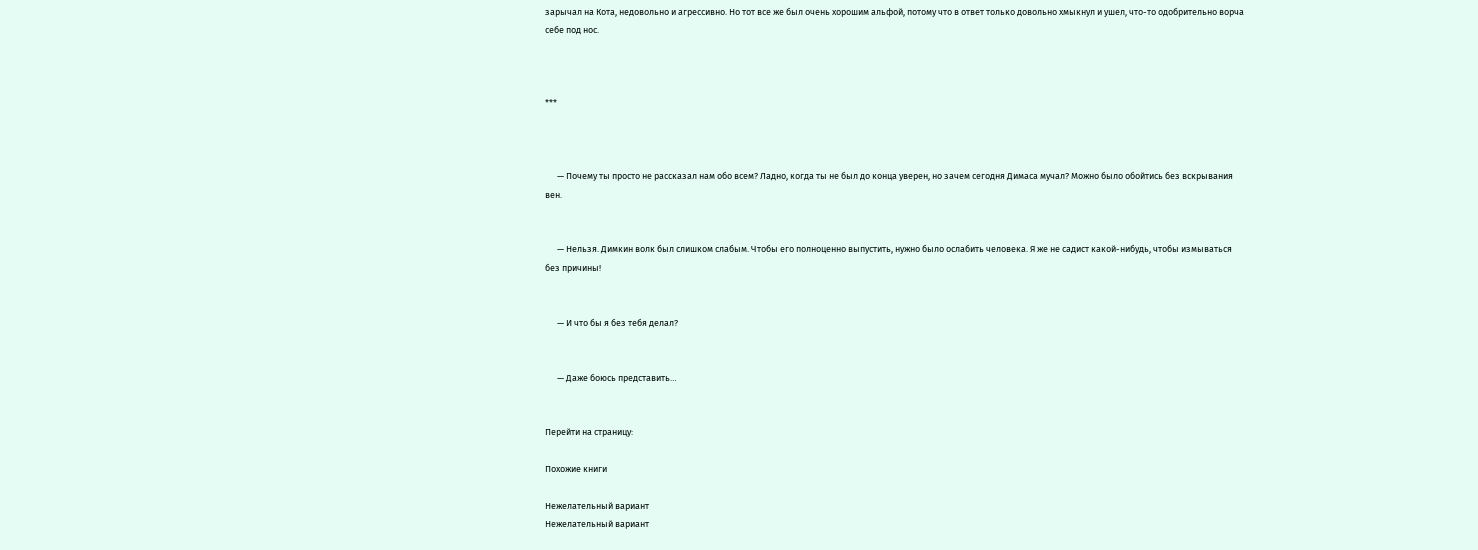зарычал на Кота, недовольно и агрессивно. Но тот все же был очень хорошим альфой, потому что в ответ только довольно хмыкнул и ушел, что-то одобрительно ворча себе под нос.



***



      — Почему ты просто не рассказал нам обо всем? Ладно, когда ты не был до конца уверен, но зачем сегодня Димаса мучал? Можно было обойтись без вскрывания вен.


      — Нельзя. Димкин волк был слишком слабым. Чтобы его полноценно выпустить, нужно было ослабить человека. Я же не садист какой-нибудь, чтобы измываться без причины!


      — И что бы я без тебя делал?


      — Даже боюсь представить…


Перейти на страницу:

Похожие книги

Нежелательный вариант
Нежелательный вариант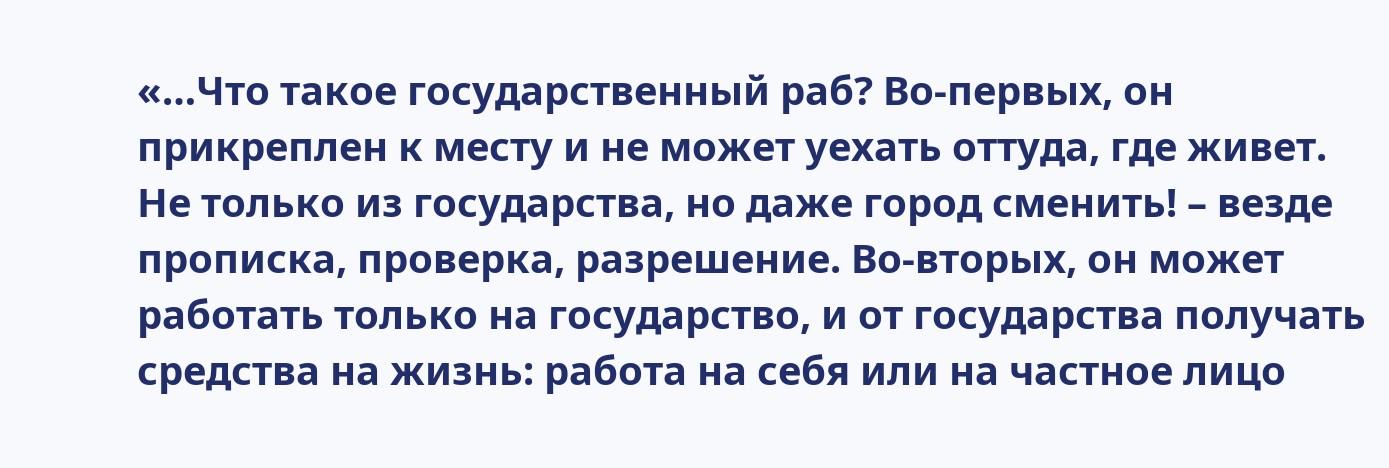«…Что такое государственный раб? Во-первых, он прикреплен к месту и не может уехать оттуда, где живет. Не только из государства, но даже город сменить! – везде прописка, проверка, разрешение. Во-вторых, он может работать только на государство, и от государства получать средства на жизнь: работа на себя или на частное лицо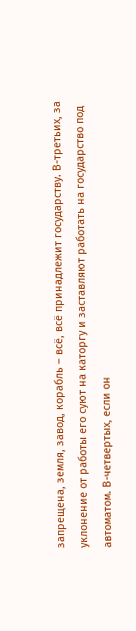запрещена, земля, завод, корабль – всё, всё принадлежит государству. В-третьих, за уклонение от работы его суют на каторгу и заставляют работать на государство под автоматом. В-четвертых, если он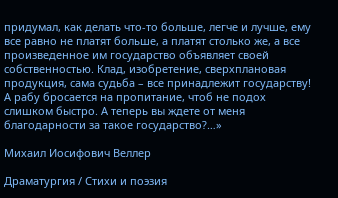придумал, как делать что-то больше, легче и лучше, ему все равно не платят больше, а платят столько же, а все произведенное им государство объявляет своей собственностью. Клад, изобретение, сверхплановая продукция, сама судьба – все принадлежит государству! А рабу бросается на пропитание, чтоб не подох слишком быстро. А теперь вы ждете от меня благодарности за такое государство?…»

Михаил Иосифович Веллер

Драматургия / Стихи и поэзия